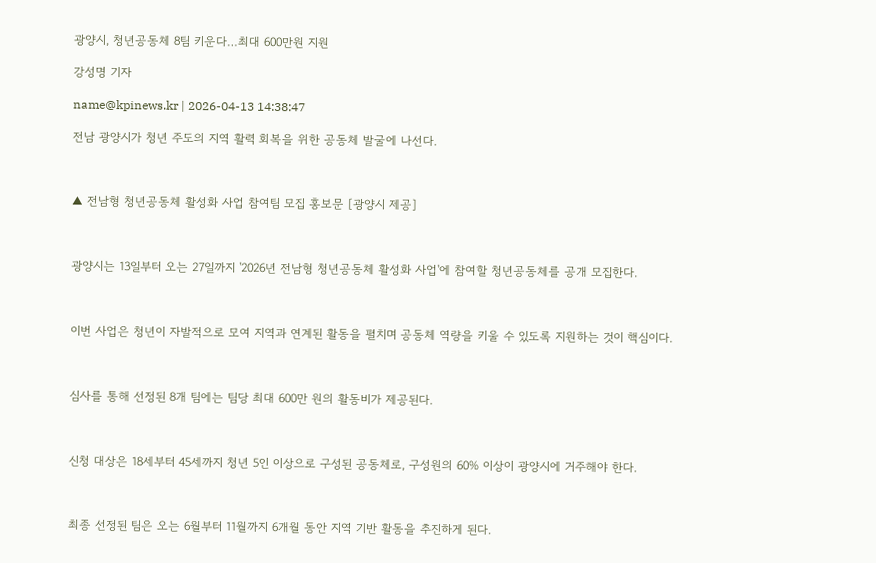광양시, 청년공동체 8팀 키운다…최대 600만원 지원

강성명 기자

name@kpinews.kr | 2026-04-13 14:38:47

전남 광양시가 청년 주도의 지역 활력 회복을 위한 공동체 발굴에 나선다.



▲ 전남형 청년공동체 활성화 사업 참여팀 모집 홍보문 [광양시 제공]



광양시는 13일부터 오는 27일까지 '2026년 전남형 청년공동체 활성화 사업'에 참여할 청년공동체를 공개 모집한다.



이번 사업은 청년이 자발적으로 모여 지역과 연계된 활동을 펼치며 공동체 역량을 키울 수 있도록 지원하는 것이 핵심이다.



심사를 통해 선정된 8개 팀에는 팀당 최대 600만 원의 활동비가 제공된다.



신청 대상은 18세부터 45세까지 청년 5인 이상으로 구성된 공동체로, 구성원의 60% 이상이 광양시에 거주해야 한다.



최종 선정된 팀은 오는 6월부터 11월까지 6개월 동안 지역 기반 활동을 추진하게 된다.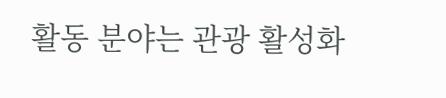활동 분야는 관광 활성화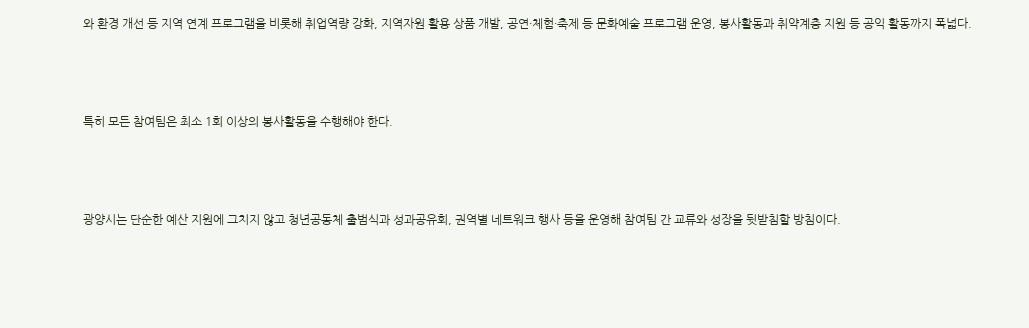와 환경 개선 등 지역 연계 프로그램을 비롯해 취업역량 강화, 지역자원 활용 상품 개발, 공연·체험·축제 등 문화예술 프로그램 운영, 봉사활동과 취약계층 지원 등 공익 활동까지 폭넓다.



특히 모든 참여팀은 최소 1회 이상의 봉사활동을 수행해야 한다.



광양시는 단순한 예산 지원에 그치지 않고 청년공동체 출범식과 성과공유회, 권역별 네트워크 행사 등을 운영해 참여팀 간 교류와 성장을 뒷받침할 방침이다.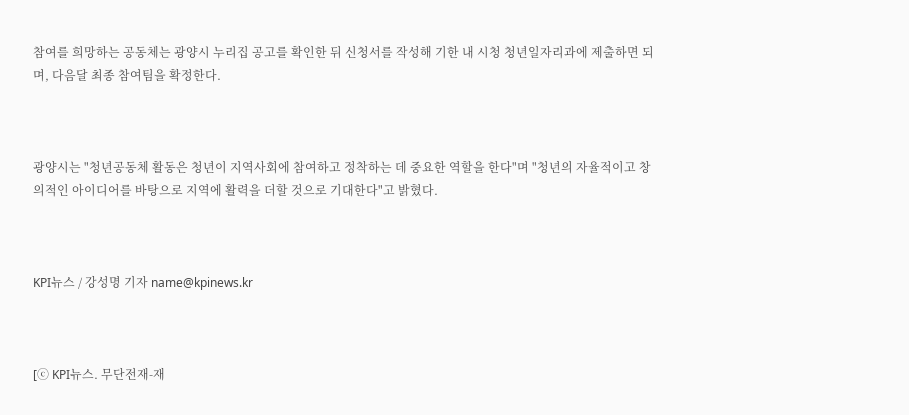참여를 희망하는 공동체는 광양시 누리집 공고를 확인한 뒤 신청서를 작성해 기한 내 시청 청년일자리과에 제출하면 되며, 다음달 최종 참여팀을 확정한다.



광양시는 "청년공동체 활동은 청년이 지역사회에 참여하고 정착하는 데 중요한 역할을 한다"며 "청년의 자율적이고 창의적인 아이디어를 바탕으로 지역에 활력을 더할 것으로 기대한다"고 밝혔다.



KPI뉴스 / 강성명 기자 name@kpinews.kr



[ⓒ KPI뉴스. 무단전재-재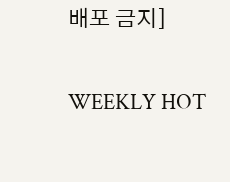배포 금지]

WEEKLY HOT